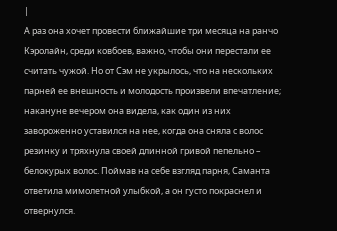|
А раз она хочет провести ближайшие три месяца на ранчо Кэролайн, среди ковбоев, важно, чтобы они перестали ее считать чужой. Но от Сэм не укрылось, что на нескольких парней ее внешность и молодость произвели впечатление; накануне вечером она видела, как один из них завороженно уставился на нее, когда она сняла с волос резинку и тряхнула своей длинной гривой пепельно – белокурых волос. Поймав на себе взгляд парня, Саманта ответила мимолетной улыбкой, а он густо покраснел и отвернулся.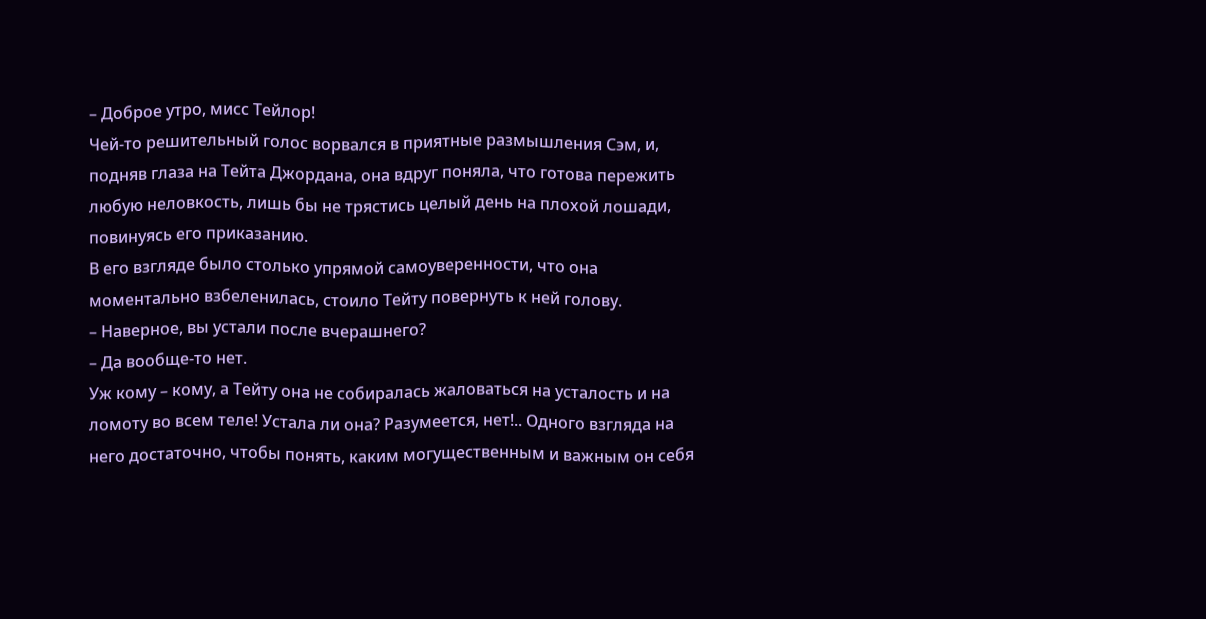– Доброе утро, мисс Тейлор!
Чей‑то решительный голос ворвался в приятные размышления Сэм, и, подняв глаза на Тейта Джордана, она вдруг поняла, что готова пережить любую неловкость, лишь бы не трястись целый день на плохой лошади, повинуясь его приказанию.
В его взгляде было столько упрямой самоуверенности, что она моментально взбеленилась, стоило Тейту повернуть к ней голову.
– Наверное, вы устали после вчерашнего?
– Да вообще‑то нет.
Уж кому – кому, а Тейту она не собиралась жаловаться на усталость и на ломоту во всем теле! Устала ли она? Разумеется, нет!.. Одного взгляда на него достаточно, чтобы понять, каким могущественным и важным он себя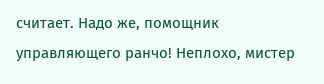считает. Надо же, помощник управляющего ранчо! Неплохо, мистер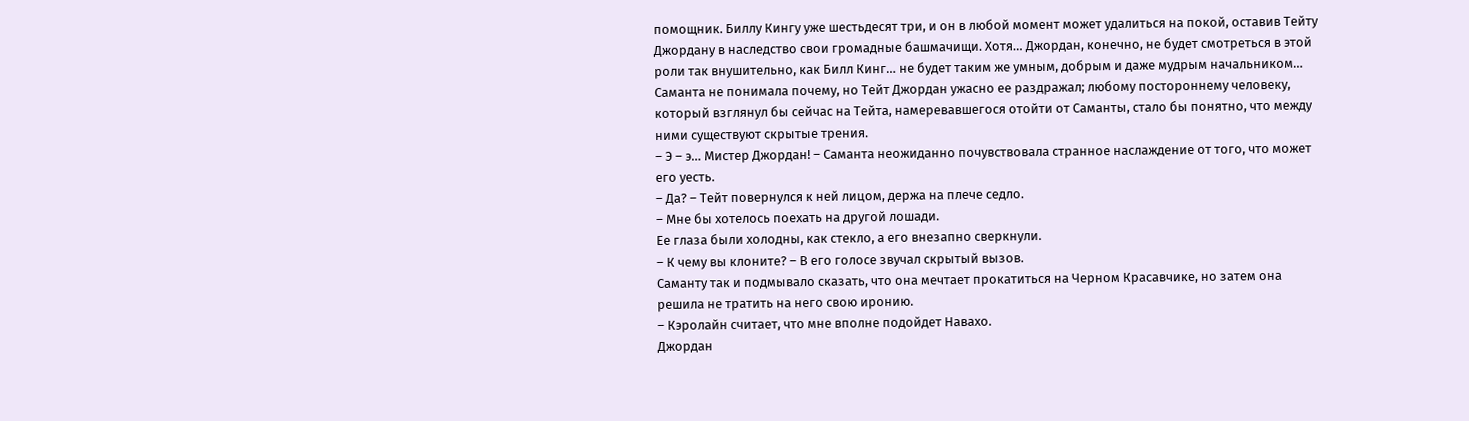помощник. Биллу Кингу уже шестьдесят три, и он в любой момент может удалиться на покой, оставив Тейту Джордану в наследство свои громадные башмачищи. Хотя… Джордан, конечно, не будет смотреться в этой роли так внушительно, как Билл Кинг… не будет таким же умным, добрым и даже мудрым начальником… Саманта не понимала почему, но Тейт Джордан ужасно ее раздражал; любому постороннему человеку, который взглянул бы сейчас на Тейта, намеревавшегося отойти от Саманты, стало бы понятно, что между ними существуют скрытые трения.
– Э – э… Мистер Джордан! – Саманта неожиданно почувствовала странное наслаждение от того, что может его уесть.
– Да? – Тейт повернулся к ней лицом, держа на плече седло.
– Мне бы хотелось поехать на другой лошади.
Ее глаза были холодны, как стекло, а его внезапно сверкнули.
– К чему вы клоните? – В его голосе звучал скрытый вызов.
Саманту так и подмывало сказать, что она мечтает прокатиться на Черном Красавчике, но затем она решила не тратить на него свою иронию.
– Кэролайн считает, что мне вполне подойдет Навахо.
Джордан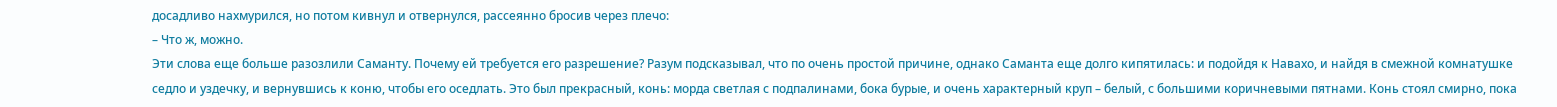досадливо нахмурился, но потом кивнул и отвернулся, рассеянно бросив через плечо:
– Что ж, можно.
Эти слова еще больше разозлили Саманту. Почему ей требуется его разрешение? Разум подсказывал, что по очень простой причине, однако Саманта еще долго кипятилась: и подойдя к Навахо, и найдя в смежной комнатушке седло и уздечку, и вернувшись к коню, чтобы его оседлать. Это был прекрасный, конь: морда светлая с подпалинами, бока бурые, и очень характерный круп – белый, с большими коричневыми пятнами. Конь стоял смирно, пока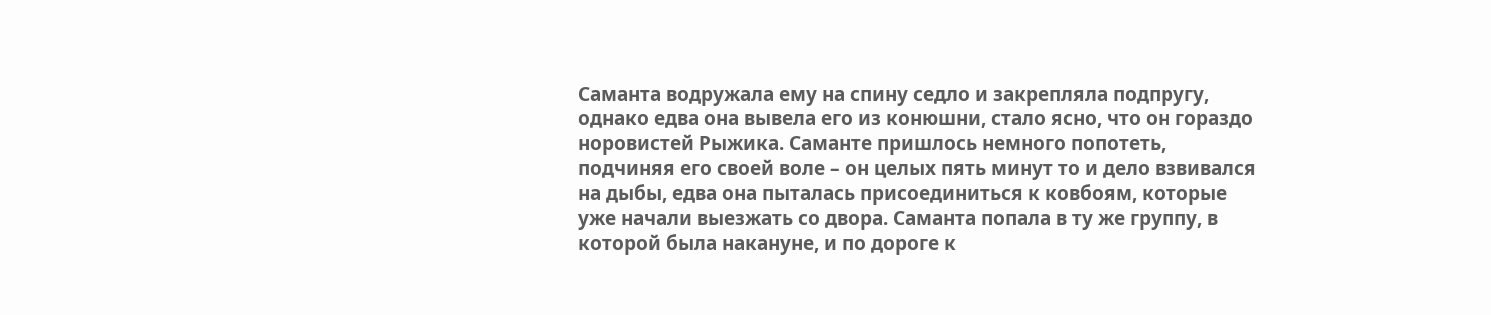Саманта водружала ему на спину седло и закрепляла подпругу, однако едва она вывела его из конюшни, стало ясно, что он гораздо норовистей Рыжика. Саманте пришлось немного попотеть, подчиняя его своей воле – он целых пять минут то и дело взвивался на дыбы, едва она пыталась присоединиться к ковбоям, которые уже начали выезжать со двора. Саманта попала в ту же группу, в которой была накануне, и по дороге к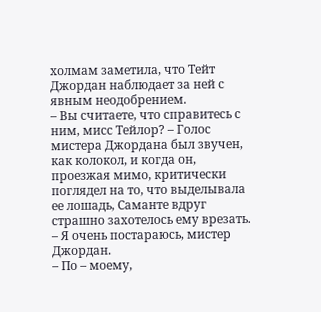холмам заметила, что Тейт Джордан наблюдает за ней с явным неодобрением.
– Вы считаете, что справитесь с ним, мисс Тейлор? – Голос мистера Джордана был звучен, как колокол, и когда он, проезжая мимо, критически поглядел на то, что выделывала ее лошадь, Саманте вдруг страшно захотелось ему врезать.
– Я очень постараюсь, мистер Джордан.
– По – моему,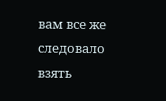вам все же следовало взять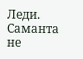Леди.
Саманта не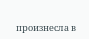произнесла в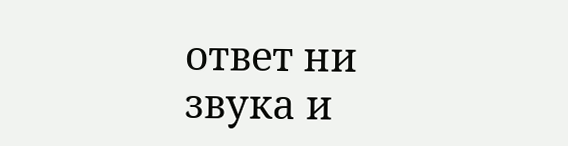ответ ни звука и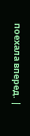поехала вперед. |